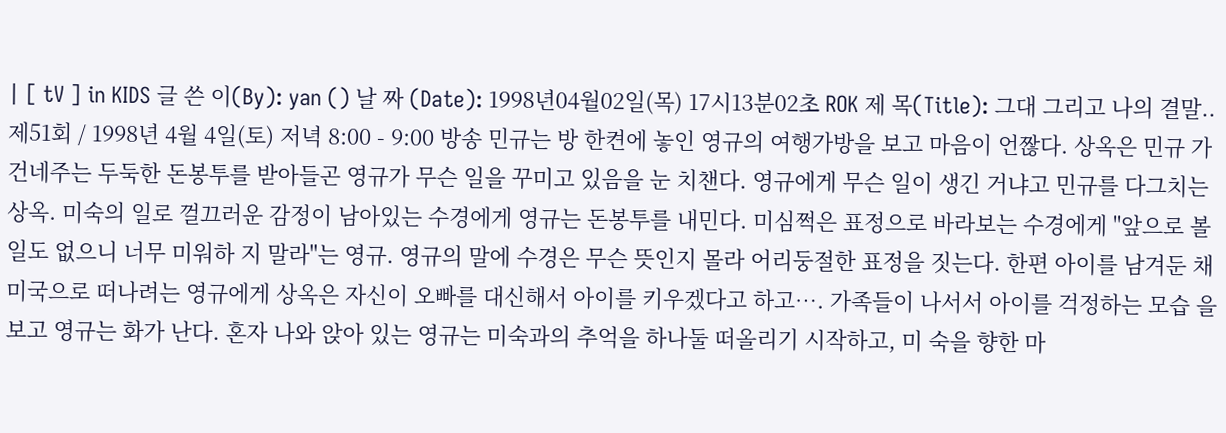| [ tV ] in KIDS 글 쓴 이(By): yan () 날 짜 (Date): 1998년04월02일(목) 17시13분02초 ROK 제 목(Title): 그대 그리고 나의 결말.. 제51회 / 1998년 4월 4일(토) 저녁 8:00 - 9:00 방송 민규는 방 한켠에 놓인 영규의 여행가방을 보고 마음이 언짢다. 상옥은 민규 가 건네주는 두둑한 돈봉투를 받아들곤 영규가 무슨 일을 꾸미고 있음을 눈 치챈다. 영규에게 무슨 일이 생긴 거냐고 민규를 다그치는 상옥. 미숙의 일로 껄끄러운 감정이 남아있는 수경에게 영규는 돈봉투를 내민다. 미심쩍은 표정으로 바라보는 수경에게 "앞으로 볼 일도 없으니 너무 미워하 지 말라"는 영규. 영규의 말에 수경은 무슨 뜻인지 몰라 어리둥절한 표정을 짓는다. 한편 아이를 남겨둔 채 미국으로 떠나려는 영규에게 상옥은 자신이 오빠를 대신해서 아이를 키우겠다고 하고…. 가족들이 나서서 아이를 걱정하는 모습 을 보고 영규는 화가 난다. 혼자 나와 앉아 있는 영규는 미숙과의 추억을 하나둘 떠올리기 시작하고, 미 숙을 향한 마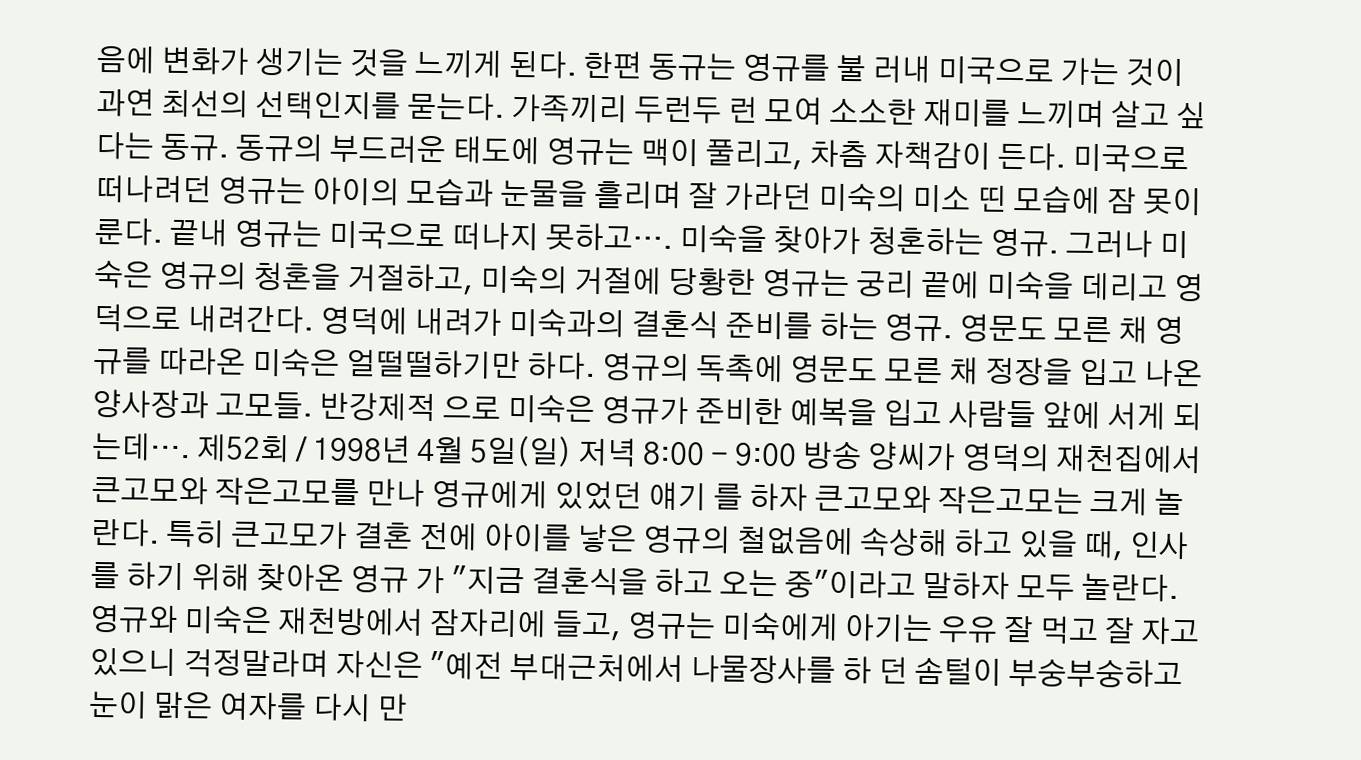음에 변화가 생기는 것을 느끼게 된다. 한편 동규는 영규를 불 러내 미국으로 가는 것이 과연 최선의 선택인지를 묻는다. 가족끼리 두런두 런 모여 소소한 재미를 느끼며 살고 싶다는 동규. 동규의 부드러운 태도에 영규는 맥이 풀리고, 차츰 자책감이 든다. 미국으로 떠나려던 영규는 아이의 모습과 눈물을 흘리며 잘 가라던 미숙의 미소 띤 모습에 잠 못이룬다. 끝내 영규는 미국으로 떠나지 못하고…. 미숙을 찾아가 청혼하는 영규. 그러나 미숙은 영규의 청혼을 거절하고, 미숙의 거절에 당황한 영규는 궁리 끝에 미숙을 데리고 영덕으로 내려간다. 영덕에 내려가 미숙과의 결혼식 준비를 하는 영규. 영문도 모른 채 영규를 따라온 미숙은 얼떨떨하기만 하다. 영규의 독촉에 영문도 모른 채 정장을 입고 나온 양사장과 고모들. 반강제적 으로 미숙은 영규가 준비한 예복을 입고 사람들 앞에 서게 되는데…. 제52회 / 1998년 4월 5일(일) 저녁 8:00 - 9:00 방송 양씨가 영덕의 재천집에서 큰고모와 작은고모를 만나 영규에게 있었던 얘기 를 하자 큰고모와 작은고모는 크게 놀란다. 특히 큰고모가 결혼 전에 아이를 낳은 영규의 철없음에 속상해 하고 있을 때, 인사를 하기 위해 찾아온 영규 가 "지금 결혼식을 하고 오는 중"이라고 말하자 모두 놀란다. 영규와 미숙은 재천방에서 잠자리에 들고, 영규는 미숙에게 아기는 우유 잘 먹고 잘 자고 있으니 걱정말라며 자신은 "예전 부대근처에서 나물장사를 하 던 솜털이 부숭부숭하고 눈이 맑은 여자를 다시 만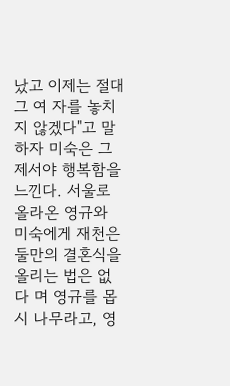났고 이제는 절대 그 여 자를 놓치지 않겠다"고 말하자 미숙은 그제서야 행복함을 느낀다. 서울로 올라온 영규와 미숙에게 재천은 둘만의 결혼식을 올리는 법은 없다 며 영규를 몹시 나무라고, 영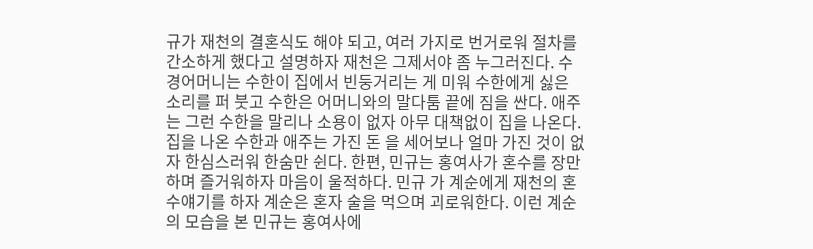규가 재천의 결혼식도 해야 되고, 여러 가지로 번거로워 절차를 간소하게 했다고 설명하자 재천은 그제서야 좀 누그러진다. 수경어머니는 수한이 집에서 빈둥거리는 게 미워 수한에게 싫은 소리를 퍼 붓고 수한은 어머니와의 말다툼 끝에 짐을 싼다. 애주는 그런 수한을 말리나 소용이 없자 아무 대책없이 집을 나온다. 집을 나온 수한과 애주는 가진 돈 을 세어보나 얼마 가진 것이 없자 한심스러워 한숨만 쉰다. 한편, 민규는 홍여사가 혼수를 장만하며 즐거워하자 마음이 울적하다. 민규 가 계순에게 재천의 혼수얘기를 하자 계순은 혼자 술을 먹으며 괴로워한다. 이런 계순의 모습을 본 민규는 홍여사에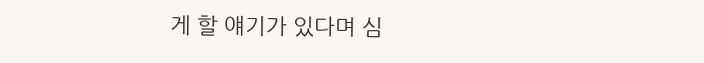게 할 얘기가 있다며 심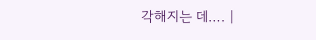각해지는 데…. |